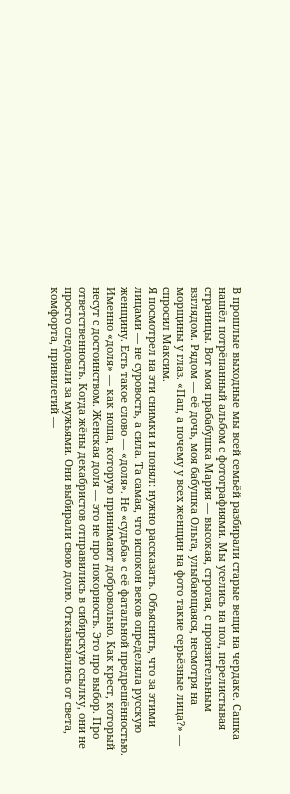В прошлые выходные мы всей семьёй разбирали старые вещи на чердаке. Сашка нашёл потрёпанный альбом с фотографиями. Мы уселись на пол, перелистывая страницы. Вот моя прабабушка Мария — высокая, строгая, с пронзительным взглядом. Рядом — её дочь, моя бабушка Ольга, улыбающаяся, несмотря на морщины у глаз. «Пап, а почему у всех женщин на фото такие серьёзные лица?» — спросил Максим.
Я посмотрел на эти снимки и понял: нужно рассказать. Объяснить, что за этими лицами — не суровость, а сила. Та самая, что испокон веков определяла русскую женщину. Есть такое слово — «доля». Не «судьба» с её фатальной предрешённостью. Именно «доля» — как ноша, которую принимают добровольно. Как крест, который несут с достоинством. Женская доля — это не про покорность. Это про выбор. Про ответственность. Когда жёны декабристов отправились в сибирскую ссылку, они не просто следовали за мужьями. Они выбирали свою долю. Отказывались от света, комфорта, привилегий —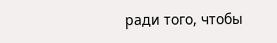ради того, чтобы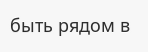быть рядом в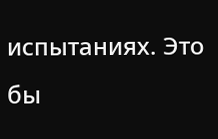испытаниях. Это бы